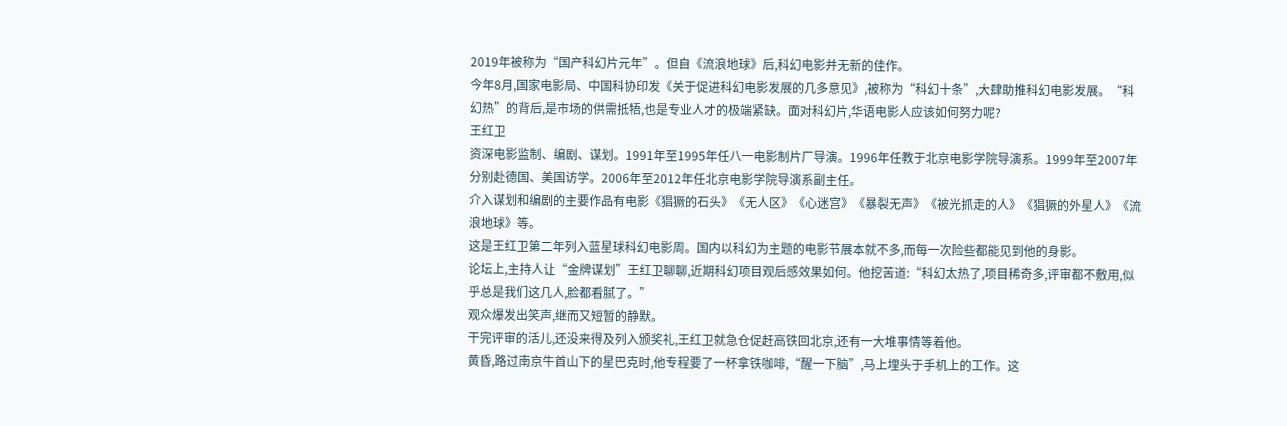2019年被称为“国产科幻片元年”。但自《流浪地球》后,科幻电影并无新的佳作。
今年8月,国家电影局、中国科协印发《关于促进科幻电影发展的几多意见》,被称为“科幻十条”,大肆助推科幻电影发展。“科幻热”的背后,是市场的供需抵牾,也是专业人才的极端紧缺。面对科幻片,华语电影人应该如何努力呢?
王红卫
资深电影监制、编剧、谋划。1991年至1995年任八一电影制片厂导演。1996年任教于北京电影学院导演系。1999年至2007年分别赴德国、美国访学。2006年至2012年任北京电影学院导演系副主任。
介入谋划和编剧的主要作品有电影《猖獗的石头》《无人区》《心迷宫》《暴裂无声》《被光抓走的人》《猖獗的外星人》《流浪地球》等。
这是王红卫第二年列入蓝星球科幻电影周。国内以科幻为主题的电影节展本就不多,而每一次险些都能见到他的身影。
论坛上,主持人让“金牌谋划”王红卫聊聊,近期科幻项目观后感效果如何。他挖苦道:“科幻太热了,项目稀奇多,评审都不敷用,似乎总是我们这几人,脸都看腻了。”
观众爆发出笑声,继而又短暂的静默。
干完评审的活儿,还没来得及列入颁奖礼,王红卫就急仓促赶高铁回北京,还有一大堆事情等着他。
黄昏,路过南京牛首山下的星巴克时,他专程要了一杯拿铁咖啡,“醒一下脑”,马上埋头于手机上的工作。这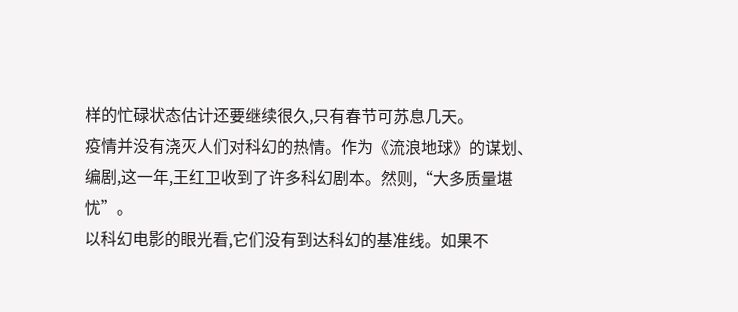样的忙碌状态估计还要继续很久,只有春节可苏息几天。
疫情并没有浇灭人们对科幻的热情。作为《流浪地球》的谋划、编剧,这一年,王红卫收到了许多科幻剧本。然则,“大多质量堪忧”。
以科幻电影的眼光看,它们没有到达科幻的基准线。如果不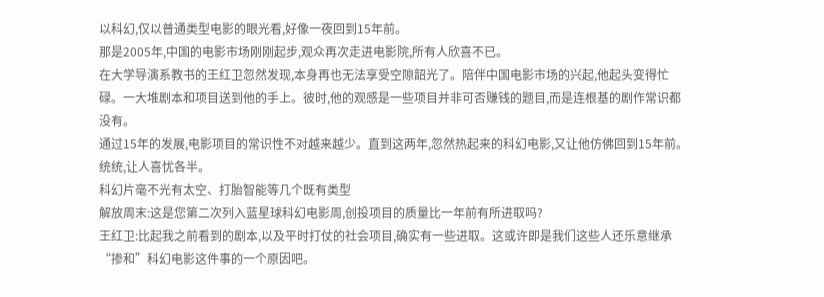以科幻,仅以普通类型电影的眼光看,好像一夜回到15年前。
那是2005年,中国的电影市场刚刚起步,观众再次走进电影院,所有人欣喜不已。
在大学导演系教书的王红卫忽然发现,本身再也无法享受空隙韶光了。陪伴中国电影市场的兴起,他起头变得忙碌。一大堆剧本和项目送到他的手上。彼时,他的观感是一些项目并非可否赚钱的题目,而是连根基的剧作常识都没有。
通过15年的发展,电影项目的常识性不对越来越少。直到这两年,忽然热起来的科幻电影,又让他仿佛回到15年前。
统统,让人喜忧各半。
科幻片毫不光有太空、打胎智能等几个既有类型
解放周末:这是您第二次列入蓝星球科幻电影周,创投项目的质量比一年前有所进取吗?
王红卫:比起我之前看到的剧本,以及平时打仗的社会项目,确实有一些进取。这或许即是我们这些人还乐意继承“掺和”科幻电影这件事的一个原因吧。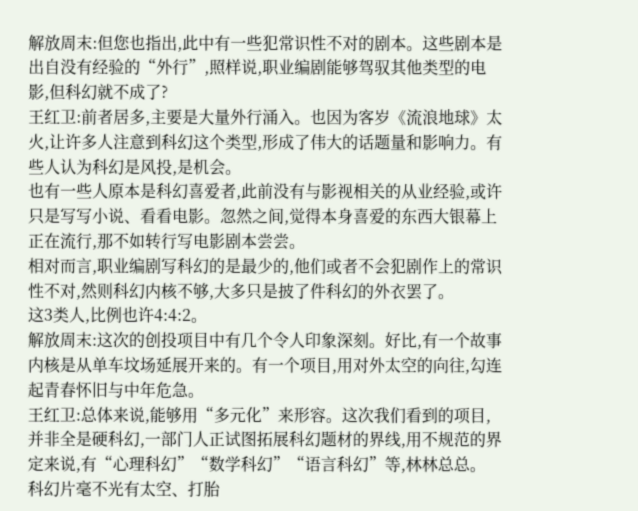解放周末:但您也指出,此中有一些犯常识性不对的剧本。这些剧本是出自没有经验的“外行”,照样说,职业编剧能够驾驭其他类型的电影,但科幻就不成了?
王红卫:前者居多,主要是大量外行涌入。也因为客岁《流浪地球》太火,让许多人注意到科幻这个类型,形成了伟大的话题量和影响力。有些人认为科幻是风投,是机会。
也有一些人原本是科幻喜爱者,此前没有与影视相关的从业经验,或许只是写写小说、看看电影。忽然之间,觉得本身喜爱的东西大银幕上正在流行,那不如转行写电影剧本尝尝。
相对而言,职业编剧写科幻的是最少的,他们或者不会犯剧作上的常识性不对,然则科幻内核不够,大多只是披了件科幻的外衣罢了。
这3类人,比例也许4:4:2。
解放周末:这次的创投项目中有几个令人印象深刻。好比,有一个故事内核是从单车坟场延展开来的。有一个项目,用对外太空的向往,勾连起青春怀旧与中年危急。
王红卫:总体来说,能够用“多元化”来形容。这次我们看到的项目,并非全是硬科幻,一部门人正试图拓展科幻题材的界线,用不规范的界定来说,有“心理科幻”“数学科幻”“语言科幻”等,林林总总。
科幻片毫不光有太空、打胎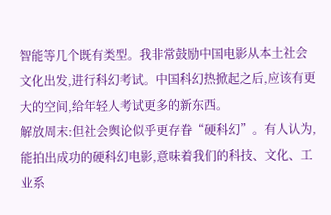智能等几个既有类型。我非常鼓励中国电影从本土社会文化出发,进行科幻考试。中国科幻热掀起之后,应该有更大的空间,给年轻人考试更多的新东西。
解放周末:但社会舆论似乎更存眷“硬科幻”。有人认为,能拍出成功的硬科幻电影,意味着我们的科技、文化、工业系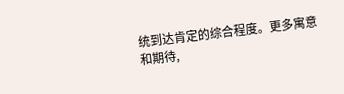统到达肯定的综合程度。更多寓意和期待,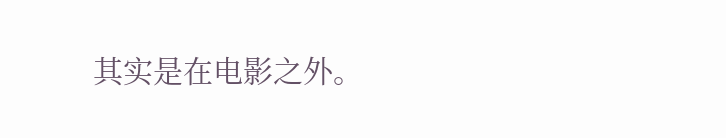其实是在电影之外。